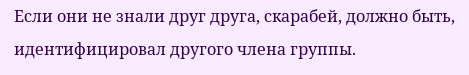Если они не знали друг друга, скарабей, должно быть, идентифицировал другого члена группы.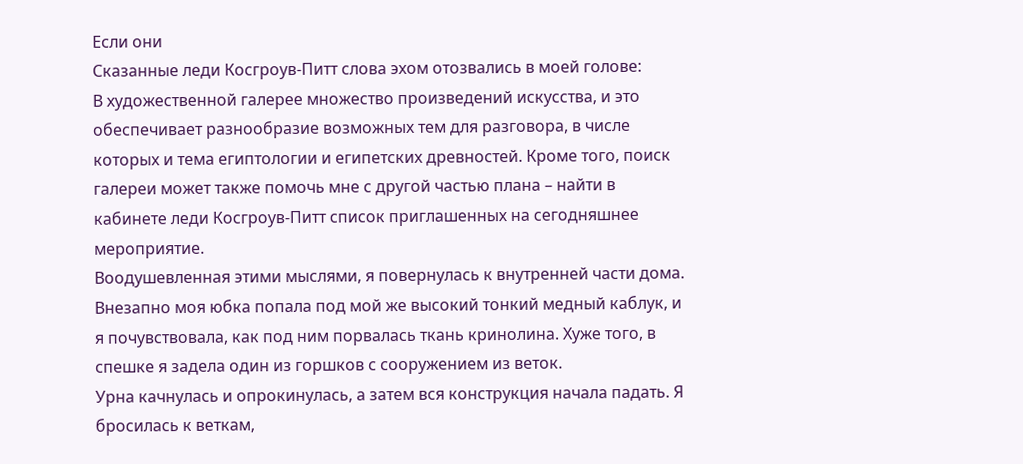Если они
Сказанные леди Косгроув-Питт слова эхом отозвались в моей голове:
В художественной галерее множество произведений искусства, и это обеспечивает разнообразие возможных тем для разговора, в числе которых и тема египтологии и египетских древностей. Кроме того, поиск галереи может также помочь мне с другой частью плана – найти в кабинете леди Косгроув-Питт список приглашенных на сегодняшнее мероприятие.
Воодушевленная этими мыслями, я повернулась к внутренней части дома. Внезапно моя юбка попала под мой же высокий тонкий медный каблук, и я почувствовала, как под ним порвалась ткань кринолина. Хуже того, в спешке я задела один из горшков с сооружением из веток.
Урна качнулась и опрокинулась, а затем вся конструкция начала падать. Я бросилась к веткам,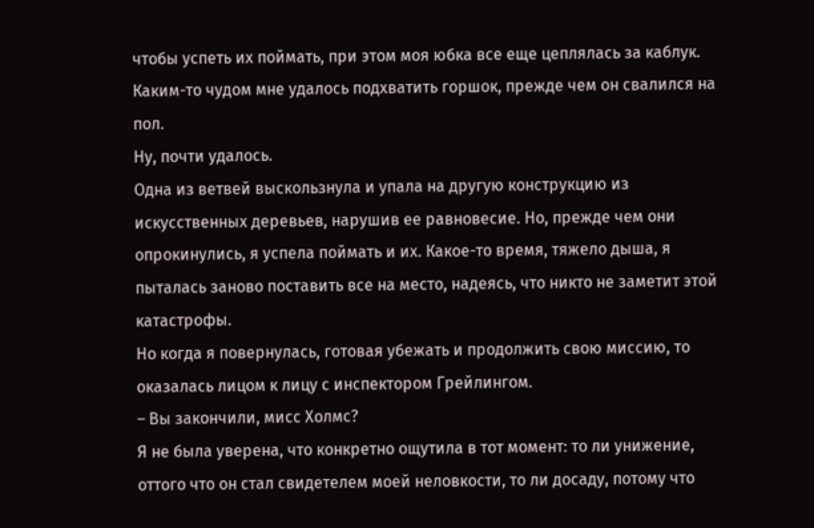чтобы успеть их поймать, при этом моя юбка все еще цеплялась за каблук. Каким-то чудом мне удалось подхватить горшок, прежде чем он свалился на пол.
Ну, почти удалось.
Одна из ветвей выскользнула и упала на другую конструкцию из искусственных деревьев, нарушив ее равновесие. Но, прежде чем они опрокинулись, я успела поймать и их. Какое-то время, тяжело дыша, я пыталась заново поставить все на место, надеясь, что никто не заметит этой катастрофы.
Но когда я повернулась, готовая убежать и продолжить свою миссию, то оказалась лицом к лицу с инспектором Грейлингом.
– Вы закончили, мисс Холмс?
Я не была уверена, что конкретно ощутила в тот момент: то ли унижение, оттого что он стал свидетелем моей неловкости, то ли досаду, потому что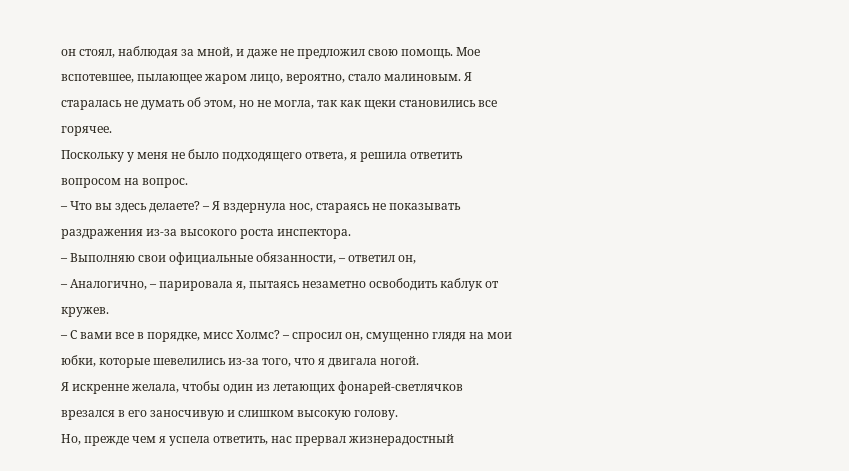он стоял, наблюдая за мной, и даже не предложил свою помощь. Мое вспотевшее, пылающее жаром лицо, вероятно, стало малиновым. Я старалась не думать об этом, но не могла, так как щеки становились все горячее.
Поскольку у меня не было подходящего ответа, я решила ответить вопросом на вопрос.
– Что вы здесь делаете? – Я вздернула нос, стараясь не показывать раздражения из-за высокого роста инспектора.
– Выполняю свои официальные обязанности, – ответил он,
– Аналогично, – парировала я, пытаясь незаметно освободить каблук от кружев.
– С вами все в порядке, мисс Холмс? – спросил он, смущенно глядя на мои юбки, которые шевелились из-за того, что я двигала ногой.
Я искренне желала, чтобы один из летающих фонарей-светлячков врезался в его заносчивую и слишком высокую голову.
Но, прежде чем я успела ответить, нас прервал жизнерадостный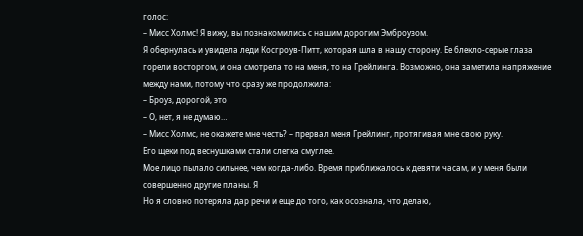голос:
– Мисс Холмс! Я вижу, вы познакомились с нашим дорогим Эмброузом.
Я обернулась и увидела леди Косгроув-Питт, которая шла в нашу сторону. Ее блекло-серые глаза горели восторгом, и она смотрела то на меня, то на Грейлинга. Возможно, она заметила напряжение между нами, потому что сразу же продолжила:
– Броуз, дорогой, это
– О, нет, я не думаю…
– Мисс Холмс, не окажете мне честь? – прервал меня Грейлинг, протягивая мне свою руку.
Его щеки под веснушками стали слегка смуглее.
Мое лицо пылало сильнее, чем когда-либо. Время приближалось к девяти часам, и у меня были совершенно другие планы. Я
Но я словно потеряла дар речи и еще до того, как осознала, что делаю,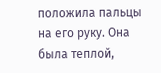положила пальцы на его руку. Она была теплой,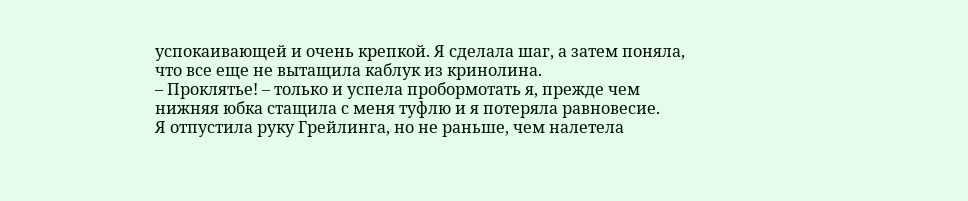успокаивающей и очень крепкой. Я сделала шаг, а затем поняла, что все еще не вытащила каблук из кринолина.
– Проклятье! – только и успела пробормотать я, прежде чем нижняя юбка стащила с меня туфлю и я потеряла равновесие.
Я отпустила руку Грейлинга, но не раньше, чем налетела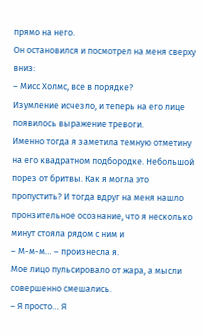прямо на него.
Он остановился и посмотрел на меня сверху вниз:
– Мисс Холмс, все в порядке?
Изумление исчезло, и теперь на его лице появилось выражение тревоги.
Именно тогда я заметила темную отметину на его квадратном подбородке. Небольшой порез от бритвы. Как я могла это пропустить? И тогда вдруг на меня нашло пронзительное осознание, что я несколько минут стояла рядом с ним и
– М-м-м… – произнесла я.
Мое лицо пульсировало от жара, а мысли совершенно смешались.
– Я просто… Я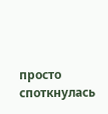просто споткнулась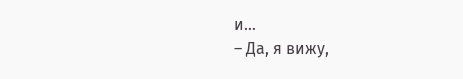и…
– Да, я вижу,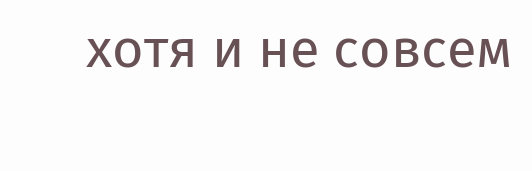хотя и не совсем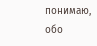понимаю, обо